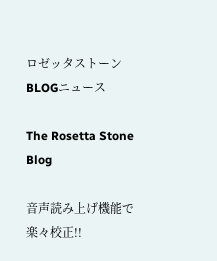ロゼッタストーンBLOGニュース

The Rosetta Stone Blog

音声読み上げ機能で楽々校正!!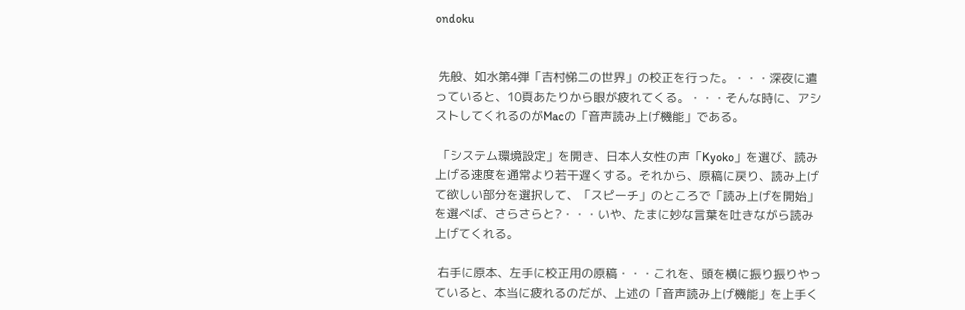ondoku


 先般、如水第4弾「吉村悌二の世界」の校正を行った。・・・深夜に遣っていると、10頁あたりから眼が疲れてくる。・・・そんな時に、アシストしてくれるのがMacの「音声読み上げ機能」である。

 「システム環境設定」を開き、日本人女性の声「Kyoko」を選び、読み上げる速度を通常より若干遅くする。それから、原稿に戻り、読み上げて欲しい部分を選択して、「スピーチ」のところで「読み上げを開始」を選べば、さらさらと?・・・いや、たまに妙な言葉を吐きながら読み上げてくれる。

 右手に原本、左手に校正用の原稿・・・これを、頭を横に振り振りやっていると、本当に疲れるのだが、上述の「音声読み上げ機能」を上手く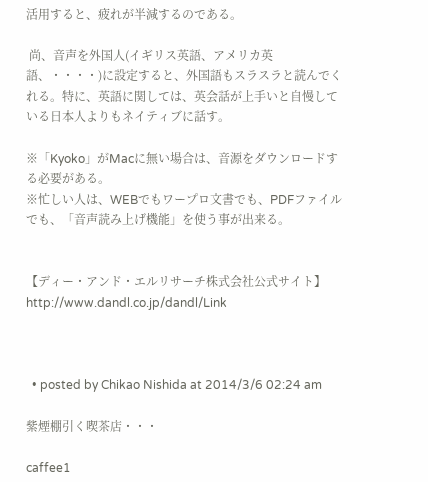活用すると、疲れが半減するのである。

 尚、音声を外国人(イギリス英語、アメリカ英語、・・・・)に設定すると、外国語もスラスラと読んでくれる。特に、英語に関しては、英会話が上手いと自慢している日本人よりもネイティブに話す。

※「Kyoko」がMacに無い場合は、音源をダウンロードする必要がある。
※忙しい人は、WEBでもワープロ文書でも、PDFファイルでも、「音声読み上げ機能」を使う事が出来る。


【ディー・アンド・エルリサーチ株式会社公式サイト】 http://www.dandl.co.jp/dandl/Link



  • posted by Chikao Nishida at 2014/3/6 02:24 am

紫煙棚引く喫茶店・・・

caffee1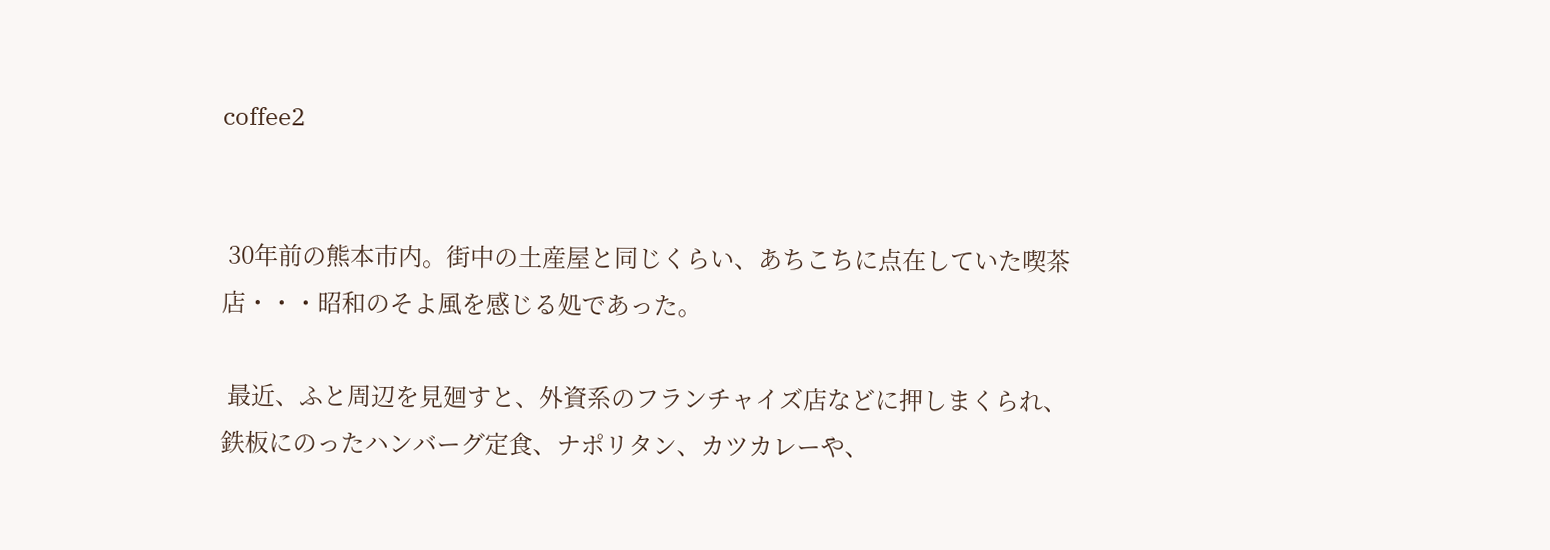coffee2


 30年前の熊本市内。街中の土産屋と同じくらい、あちこちに点在していた喫茶店・・・昭和のそよ風を感じる処であった。

 最近、ふと周辺を見廻すと、外資系のフランチャイズ店などに押しまくられ、鉄板にのったハンバーグ定食、ナポリタン、カツカレーや、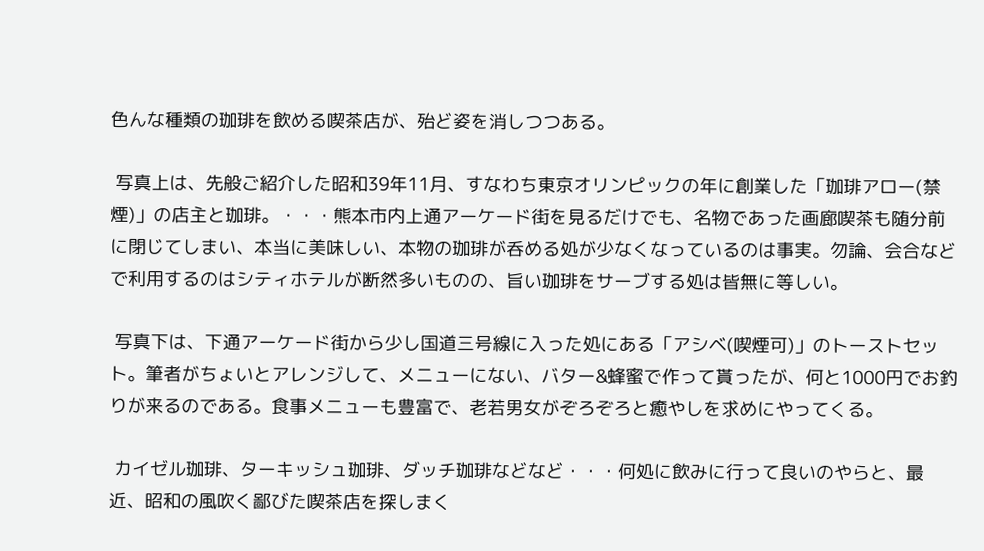色んな種類の珈琲を飲める喫茶店が、殆ど姿を消しつつある。

 写真上は、先般ご紹介した昭和39年11月、すなわち東京オリンピックの年に創業した「珈琲アロー(禁煙)」の店主と珈琲。・・・熊本市内上通アーケード街を見るだけでも、名物であった画廊喫茶も随分前に閉じてしまい、本当に美味しい、本物の珈琲が呑める処が少なくなっているのは事実。勿論、会合などで利用するのはシティホテルが断然多いものの、旨い珈琲をサーブする処は皆無に等しい。

 写真下は、下通アーケード街から少し国道三号線に入った処にある「アシベ(喫煙可)」のトーストセット。筆者がちょいとアレンジして、メニューにない、バター&蜂蜜で作って貰ったが、何と1000円でお釣りが来るのである。食事メニューも豊富で、老若男女がぞろぞろと癒やしを求めにやってくる。

 カイゼル珈琲、ターキッシュ珈琲、ダッチ珈琲などなど・・・何処に飲みに行って良いのやらと、最近、昭和の風吹く鄙びた喫茶店を探しまく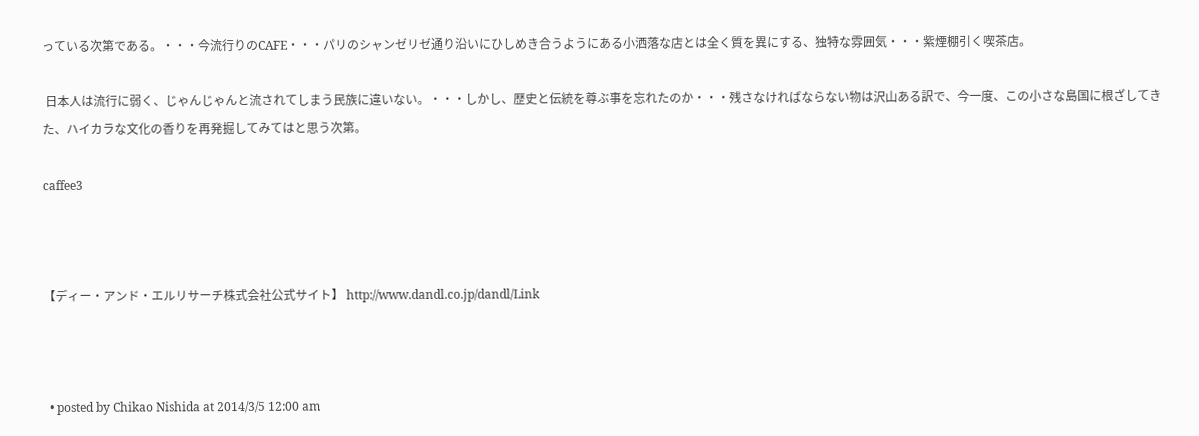っている次第である。・・・今流行りのCAFE・・・パリのシャンゼリゼ通り沿いにひしめき合うようにある小洒落な店とは全く質を異にする、独特な雰囲気・・・紫煙棚引く喫茶店。

 日本人は流行に弱く、じゃんじゃんと流されてしまう民族に違いない。・・・しかし、歴史と伝統を尊ぶ事を忘れたのか・・・残さなければならない物は沢山ある訳で、今一度、この小さな島国に根ざしてきた、ハイカラな文化の香りを再発掘してみてはと思う次第。

caffee3



【ディー・アンド・エルリサーチ株式会社公式サイト】 http://www.dandl.co.jp/dandl/Link



  • posted by Chikao Nishida at 2014/3/5 12:00 am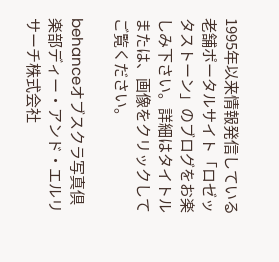1995年以来情報発信している老舗ポータルサイト「ロゼッタストーン」のブログをお楽しみ下さい。詳細はタイトルまたは、画像をクリックしてご覧ください。

behanceオブスクラ写真倶楽部ディー・アンド・エルリサーチ株式会社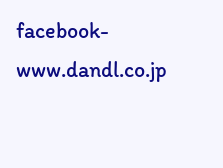facebook-www.dandl.co.jp